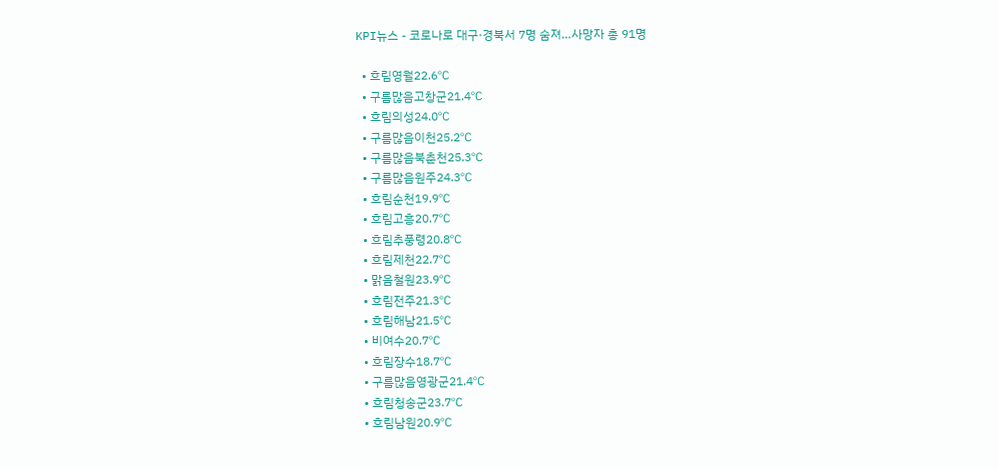KPI뉴스 - 코로나로 대구·경북서 7명 숨져…사망자 총 91명

  • 흐림영월22.6℃
  • 구름많음고창군21.4℃
  • 흐림의성24.0℃
  • 구름많음이천25.2℃
  • 구름많음북춘천25.3℃
  • 구름많음원주24.3℃
  • 흐림순천19.9℃
  • 흐림고흥20.7℃
  • 흐림추풍령20.8℃
  • 흐림제천22.7℃
  • 맑음철원23.9℃
  • 흐림전주21.3℃
  • 흐림해남21.5℃
  • 비여수20.7℃
  • 흐림장수18.7℃
  • 구름많음영광군21.4℃
  • 흐림청송군23.7℃
  • 흐림남원20.9℃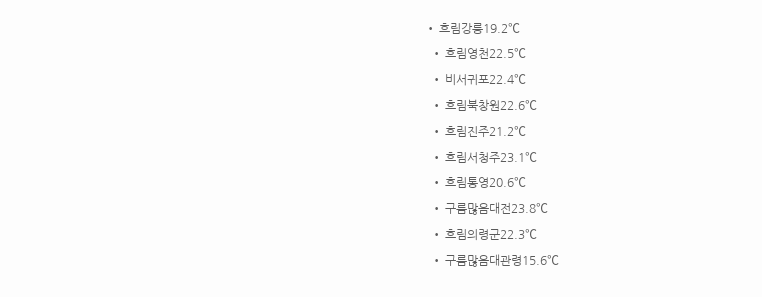• 흐림강릉19.2℃
  • 흐림영천22.5℃
  • 비서귀포22.4℃
  • 흐림북창원22.6℃
  • 흐림진주21.2℃
  • 흐림서청주23.1℃
  • 흐림통영20.6℃
  • 구름많음대전23.8℃
  • 흐림의령군22.3℃
  • 구름많음대관령15.6℃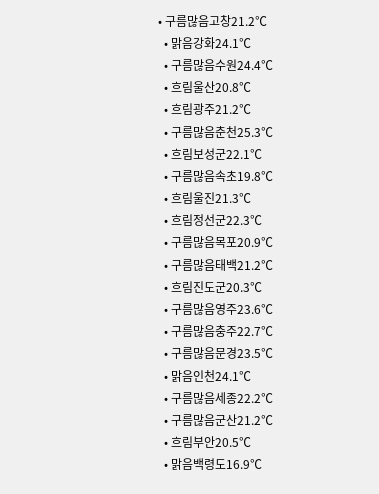• 구름많음고창21.2℃
  • 맑음강화24.1℃
  • 구름많음수원24.4℃
  • 흐림울산20.8℃
  • 흐림광주21.2℃
  • 구름많음춘천25.3℃
  • 흐림보성군22.1℃
  • 구름많음속초19.8℃
  • 흐림울진21.3℃
  • 흐림정선군22.3℃
  • 구름많음목포20.9℃
  • 구름많음태백21.2℃
  • 흐림진도군20.3℃
  • 구름많음영주23.6℃
  • 구름많음충주22.7℃
  • 구름많음문경23.5℃
  • 맑음인천24.1℃
  • 구름많음세종22.2℃
  • 구름많음군산21.2℃
  • 흐림부안20.5℃
  • 맑음백령도16.9℃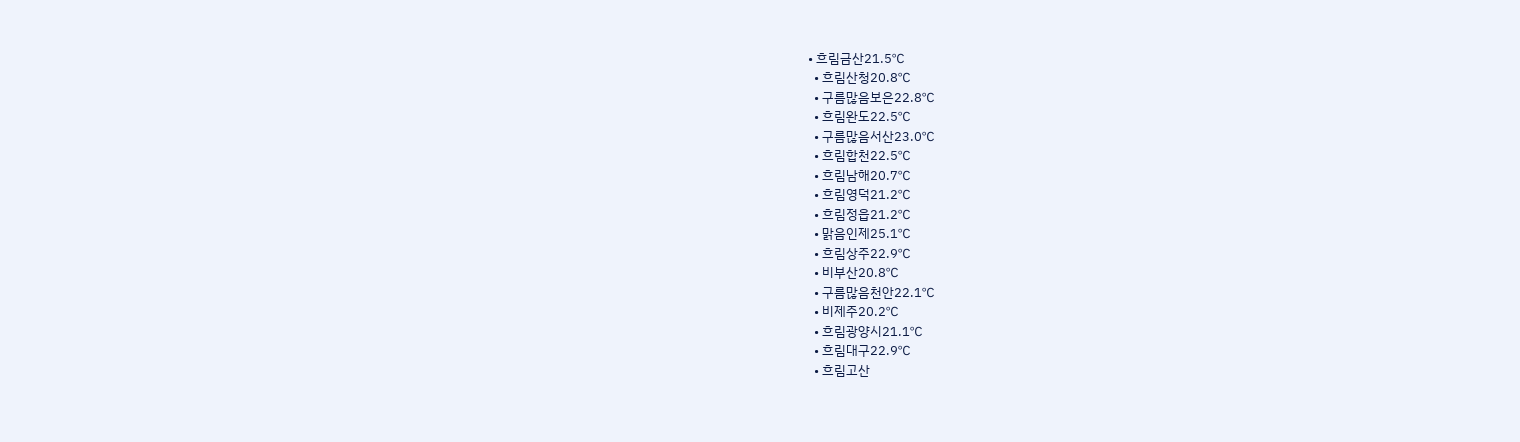• 흐림금산21.5℃
  • 흐림산청20.8℃
  • 구름많음보은22.8℃
  • 흐림완도22.5℃
  • 구름많음서산23.0℃
  • 흐림합천22.5℃
  • 흐림남해20.7℃
  • 흐림영덕21.2℃
  • 흐림정읍21.2℃
  • 맑음인제25.1℃
  • 흐림상주22.9℃
  • 비부산20.8℃
  • 구름많음천안22.1℃
  • 비제주20.2℃
  • 흐림광양시21.1℃
  • 흐림대구22.9℃
  • 흐림고산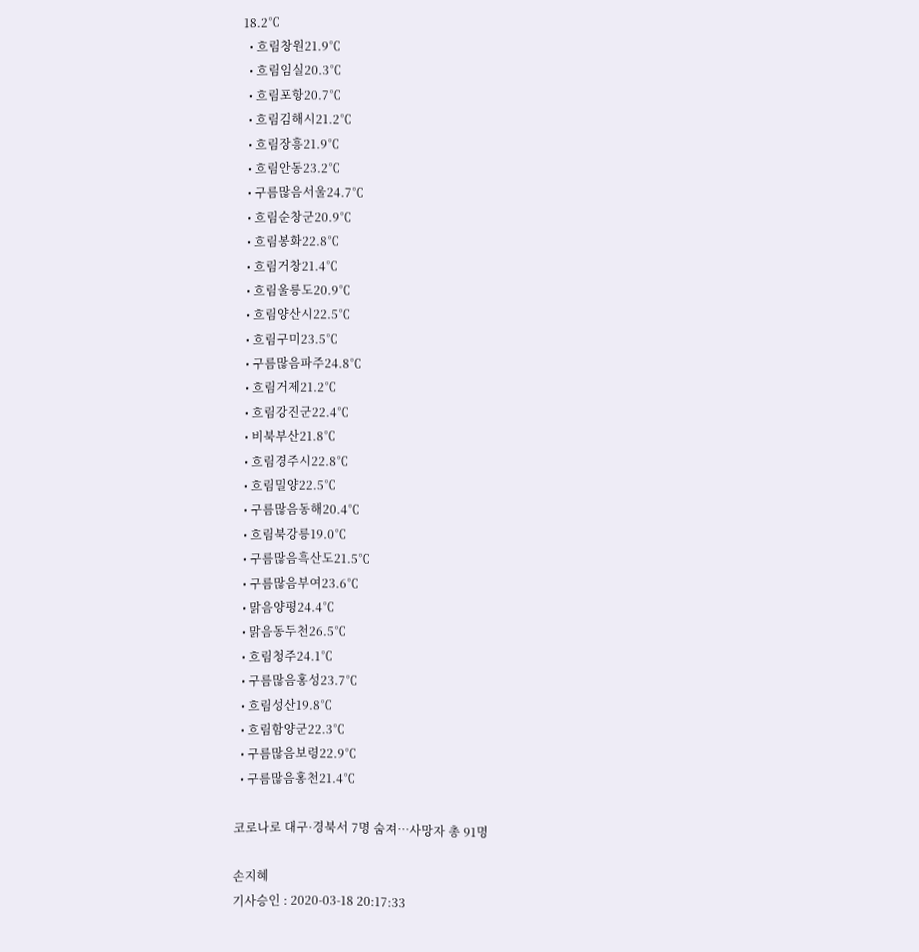18.2℃
  • 흐림창원21.9℃
  • 흐림임실20.3℃
  • 흐림포항20.7℃
  • 흐림김해시21.2℃
  • 흐림장흥21.9℃
  • 흐림안동23.2℃
  • 구름많음서울24.7℃
  • 흐림순창군20.9℃
  • 흐림봉화22.8℃
  • 흐림거창21.4℃
  • 흐림울릉도20.9℃
  • 흐림양산시22.5℃
  • 흐림구미23.5℃
  • 구름많음파주24.8℃
  • 흐림거제21.2℃
  • 흐림강진군22.4℃
  • 비북부산21.8℃
  • 흐림경주시22.8℃
  • 흐림밀양22.5℃
  • 구름많음동해20.4℃
  • 흐림북강릉19.0℃
  • 구름많음흑산도21.5℃
  • 구름많음부여23.6℃
  • 맑음양평24.4℃
  • 맑음동두천26.5℃
  • 흐림청주24.1℃
  • 구름많음홍성23.7℃
  • 흐림성산19.8℃
  • 흐림함양군22.3℃
  • 구름많음보령22.9℃
  • 구름많음홍천21.4℃

코로나로 대구·경북서 7명 숨져…사망자 총 91명

손지혜
기사승인 : 2020-03-18 20:17:33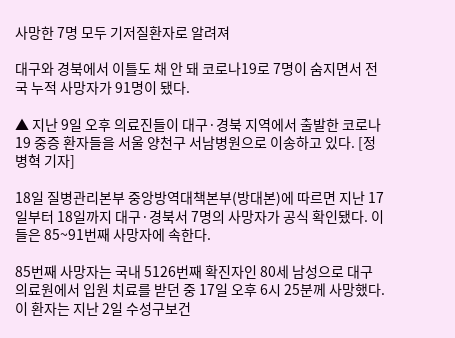사망한 7명 모두 기저질환자로 알려져

대구와 경북에서 이틀도 채 안 돼 코로나19로 7명이 숨지면서 전국 누적 사망자가 91명이 됐다.

▲ 지난 9일 오후 의료진들이 대구·경북 지역에서 출발한 코로나19 중증 환자들을 서울 양천구 서남병원으로 이송하고 있다. [정병혁 기자]

18일 질병관리본부 중앙방역대책본부(방대본)에 따르면 지난 17일부터 18일까지 대구·경북서 7명의 사망자가 공식 확인됐다. 이들은 85~91번째 사망자에 속한다.

85번째 사망자는 국내 5126번째 확진자인 80세 남성으로 대구의료원에서 입원 치료를 받던 중 17일 오후 6시 25분께 사망했다. 이 환자는 지난 2일 수성구보건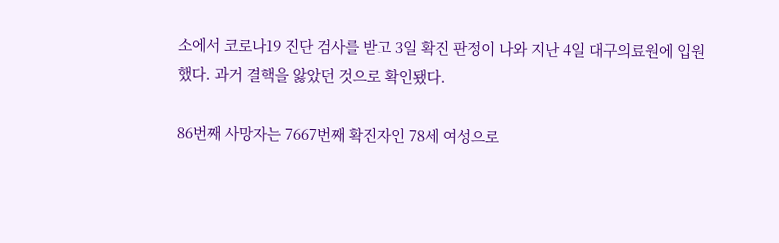소에서 코로나19 진단 검사를 받고 3일 확진 판정이 나와 지난 4일 대구의료원에 입원했다. 과거 결핵을 앓았던 것으로 확인됐다.

86번째 사망자는 7667번째 확진자인 78세 여성으로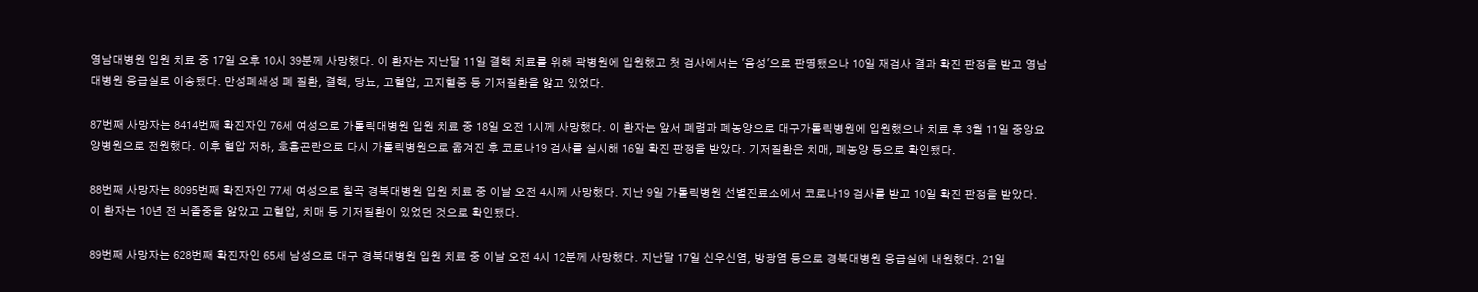영남대병원 입원 치료 중 17일 오후 10시 39분께 사망했다. 이 환자는 지난달 11일 결핵 치료를 위해 곽병원에 입원했고 첫 검사에서는 '음성'으로 판명됐으나 10일 재검사 결과 확진 판정을 받고 영남대병원 응급실로 이송됐다. 만성폐쇄성 폐 질환, 결핵, 당뇨, 고혈압, 고지혈증 등 기저질환을 앓고 있었다.

87번째 사망자는 8414번째 확진자인 76세 여성으로 가톨릭대병원 입원 치료 중 18일 오전 1시께 사망했다. 이 환자는 앞서 폐렴과 폐농양으로 대구가톨릭병원에 입원했으나 치료 후 3월 11일 중앙요양병원으로 전원했다. 이후 혈압 저하, 호흡곤란으로 다시 가톨릭병원으로 옮겨진 후 코로나19 검사를 실시해 16일 확진 판정을 받았다. 기저질환은 치매, 폐농양 등으로 확인됐다.

88번째 사망자는 8095번째 확진자인 77세 여성으로 칠곡 경북대병원 입원 치료 중 이날 오전 4시께 사망했다. 지난 9일 가톨릭병원 선별진료소에서 코로나19 검사를 받고 10일 확진 판정을 받았다. 이 환자는 10년 전 뇌졸중을 앓았고 고혈압, 치매 등 기저질환이 있었던 것으로 확인됐다.

89번째 사망자는 628번째 확진자인 65세 남성으로 대구 경북대병원 입원 치료 중 이날 오전 4시 12분께 사망했다. 지난달 17일 신우신염, 방광염 등으로 경북대병원 응급실에 내원했다. 21일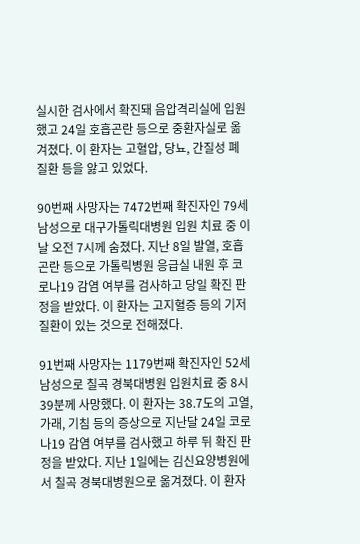실시한 검사에서 확진돼 음압격리실에 입원했고 24일 호흡곤란 등으로 중환자실로 옮겨졌다. 이 환자는 고혈압, 당뇨, 간질성 폐 질환 등을 앓고 있었다.

90번째 사망자는 7472번째 확진자인 79세 남성으로 대구가톨릭대병원 입원 치료 중 이날 오전 7시께 숨졌다. 지난 8일 발열, 호흡곤란 등으로 가톨릭병원 응급실 내원 후 코로나19 감염 여부를 검사하고 당일 확진 판정을 받았다. 이 환자는 고지혈증 등의 기저질환이 있는 것으로 전해졌다.

91번째 사망자는 1179번째 확진자인 52세 남성으로 칠곡 경북대병원 입원치료 중 8시 39분께 사망했다. 이 환자는 38.7도의 고열, 가래, 기침 등의 증상으로 지난달 24일 코로나19 감염 여부를 검사했고 하루 뒤 확진 판정을 받았다. 지난 1일에는 김신요양병원에서 칠곡 경북대병원으로 옮겨졌다. 이 환자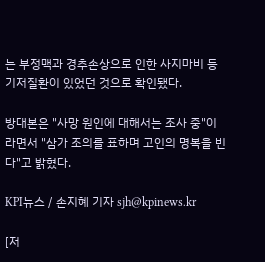는 부정맥과 경추손상으로 인한 사지마비 등 기저질환이 있었던 것으로 확인됐다.

방대본은 "사망 원인에 대해서는 조사 중"이라면서 "삼가 조의를 표하며 고인의 명복을 빈다"고 밝혔다.

KPI뉴스 / 손지혜 기자 sjh@kpinews.kr

[저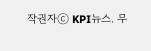작권자ⓒ KPI뉴스. 무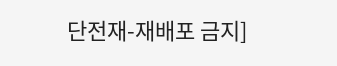단전재-재배포 금지]